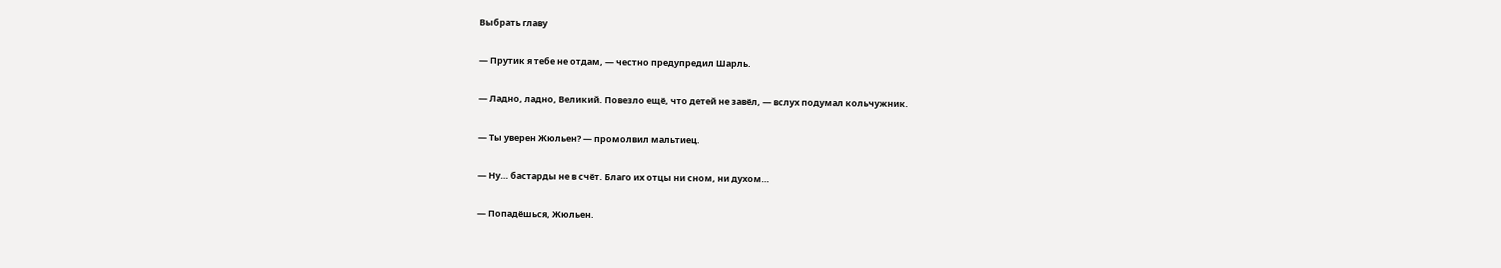Выбрать главу

— Прутик я тебе не отдам, — честно предупредил Шарль.

— Ладно, ладно, Великий. Повезло ещё, что детей не завёл, — вслух подумал кольчужник.

— Ты уверен Жюльен? — промолвил мальтиец.

— Ну… бастарды не в счёт. Благо их отцы ни сном, ни духом…

— Попадёшься, Жюльен.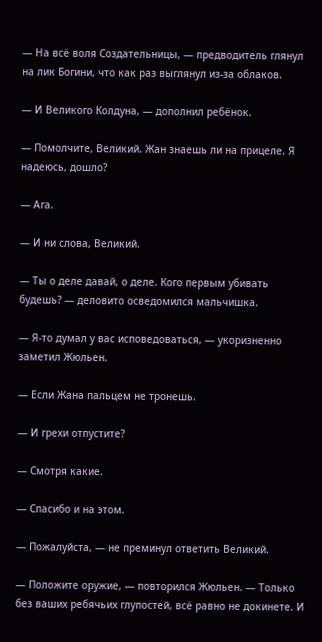— На всё воля Создательницы, — предводитель глянул на лик Богини, что как раз выглянул из-за облаков.

— И Великого Колдуна, — дополнил ребёнок.

— Помолчите, Великий. Жан знаешь ли на прицеле. Я надеюсь, дошло?

— Ага.

— И ни слова, Великий.

— Ты о деле давай, о деле. Кого первым убивать будешь? — деловито осведомился мальчишка.

— Я-то думал у вас исповедоваться, — укоризненно заметил Жюльен.

— Если Жана пальцем не тронешь.

— И грехи отпустите?

— Смотря какие.

— Спасибо и на этом.

— Пожалуйста, — не преминул ответить Великий.

— Положите оружие, — повторился Жюльен. — Только без ваших ребячьих глупостей, всё равно не докинете. И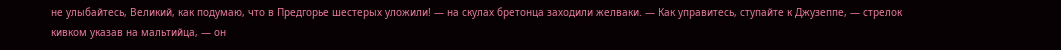не улыбайтесь, Великий, как подумаю, что в Предгорье шестерых уложили! — на скулах бретонца заходили желваки. — Как управитесь, ступайте к Джузеппе, — стрелок кивком указав на мальтийца, — он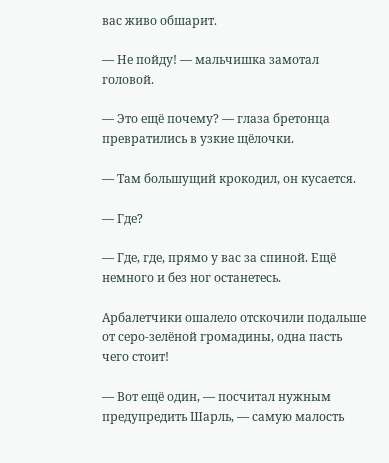вас живо обшарит.

— Не пойду! — мальчишка замотал головой.

— Это ещё почему? — глаза бретонца превратились в узкие щёлочки.

— Там большущий крокодил, он кусается.

— Где?

— Где, где, прямо у вас за спиной. Ещё немного и без ног останетесь.

Арбалетчики ошалело отскочили подальше от серо-зелёной громадины, одна пасть чего стоит!

— Вот ещё один, — посчитал нужным предупредить Шарль, — самую малость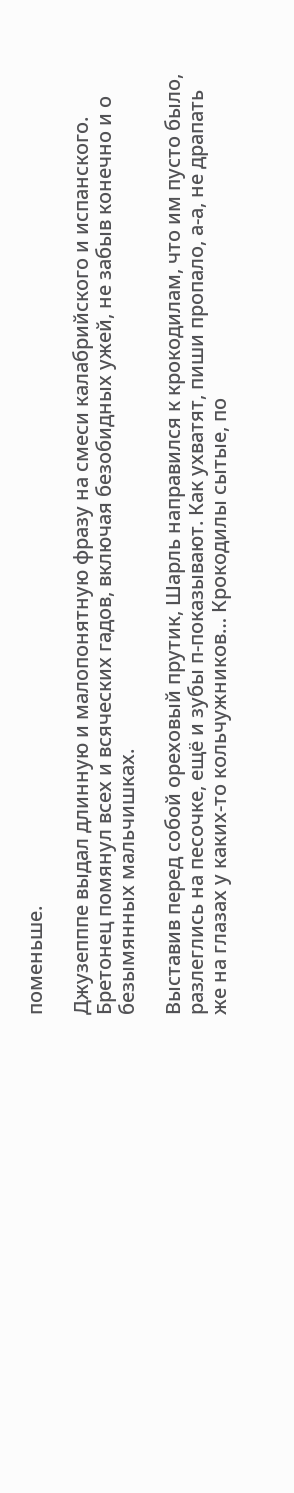поменьше.

Джузепппе выдал длинную и малопонятную фразу на смеси калабрийского и испанского. Бретонец помянул всех и всяческих гадов, включая безобидных ужей, не забыв конечно и о безымянных мальчишках.

Выставив перед собой ореховый прутик, Шарль направился к крокодилам, что им пусто было, разлеглись на песочке, ещё и зубы п-показывают. Как ухватят, пиши пропало, а-а, не драпать же на глазах у каких-то кольчужников… Крокодилы сытые, по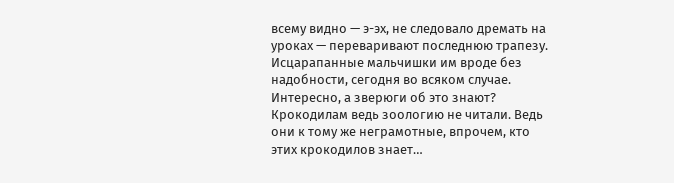всему видно — э-эх, не следовало дремать на уроках — переваривают последнюю трапезу. Исцарапанные мальчишки им вроде без надобности, сегодня во всяком случае. Интересно, а зверюги об это знают? Крокодилам ведь зоологию не читали. Ведь они к тому же неграмотные, впрочем, кто этих крокодилов знает…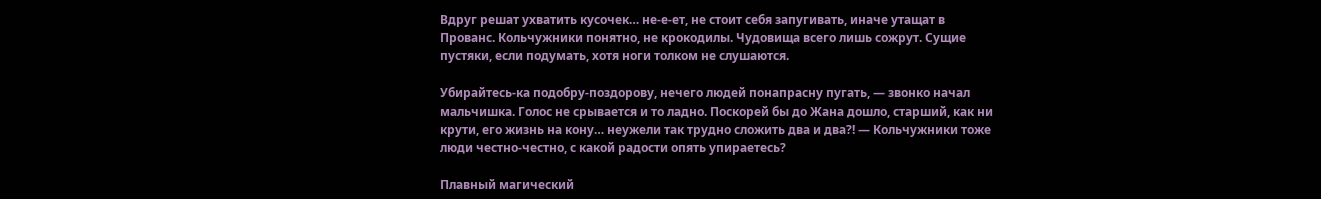Вдруг решат ухватить кусочек… не-е-ет, не стоит себя запугивать, иначе утащат в Прованс. Кольчужники понятно, не крокодилы. Чудовища всего лишь сожрут. Сущие пустяки, если подумать, хотя ноги толком не слушаются.

Убирайтесь-ка подобру-поздорову, нечего людей понапрасну пугать, — звонко начал мальчишка. Голос не срывается и то ладно. Поскорей бы до Жана дошло, старший, как ни крути, его жизнь на кону… неужели так трудно сложить два и два?! — Кольчужники тоже люди честно-честно, с какой радости опять упираетесь?

Плавный магический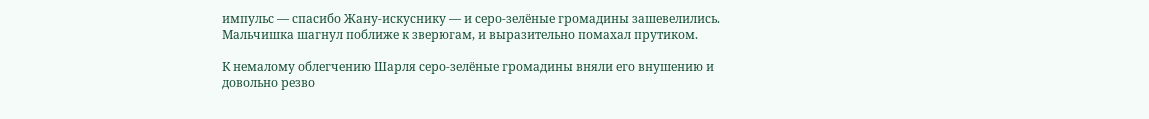импульс — спасибо Жану-искуснику — и серо-зелёные громадины зашевелились. Мальчишка шагнул поближе к зверюгам, и выразительно помахал прутиком.

К немалому облегчению Шарля серо-зелёные громадины вняли его внушению и довольно резво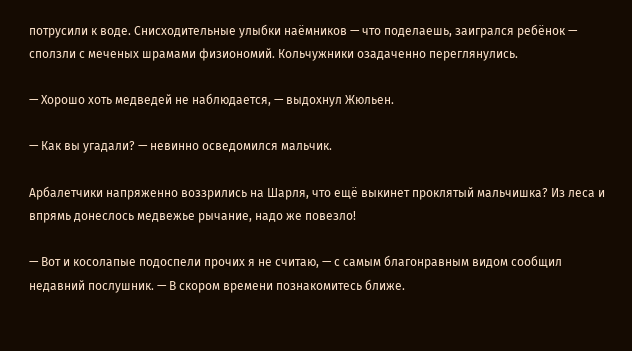потрусили к воде. Снисходительные улыбки наёмников — что поделаешь, заигрался ребёнок — сползли с меченых шрамами физиономий. Кольчужники озадаченно переглянулись.

— Хорошо хоть медведей не наблюдается, — выдохнул Жюльен.

— Как вы угадали? — невинно осведомился мальчик.

Арбалетчики напряженно воззрились на Шарля, что ещё выкинет проклятый мальчишка? Из леса и впрямь донеслось медвежье рычание, надо же повезло!

— Вот и косолапые подоспели прочих я не считаю, — с самым благонравным видом сообщил недавний послушник. — В скором времени познакомитесь ближе.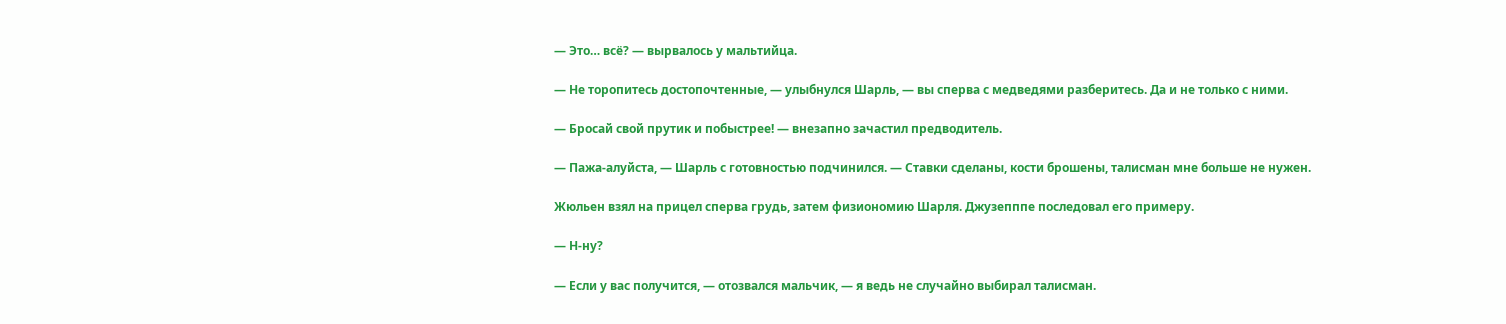— Это… всё? — вырвалось у мальтийца.

— Не торопитесь достопочтенные, — улыбнулся Шарль, — вы сперва с медведями разберитесь. Да и не только с ними.

— Бросай свой прутик и побыстрее! — внезапно зачастил предводитель.

— Пажа-алуйста, — Шарль с готовностью подчинился. — Ставки сделаны, кости брошены, талисман мне больше не нужен.

Жюльен взял на прицел сперва грудь, затем физиономию Шарля. Джузепппе последовал его примеру.

— Н-ну?

— Если у вас получится, — отозвался мальчик, — я ведь не случайно выбирал талисман.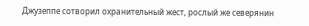Джузеппе сотворил охранительный жест, рослый же северянин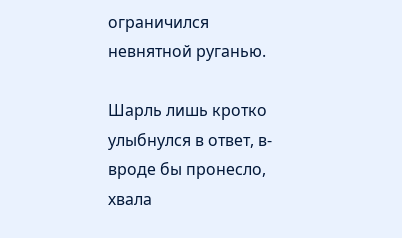ограничился невнятной руганью.

Шарль лишь кротко улыбнулся в ответ, в-вроде бы пронесло, хвала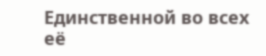Единственной во всех её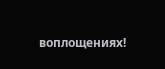воплощениях!